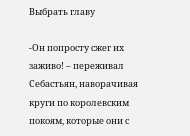Выбрать главу

-Он попросту сжег их заживо! – переживал Себастьян, наворачивая круги по королевским покоям, которые они с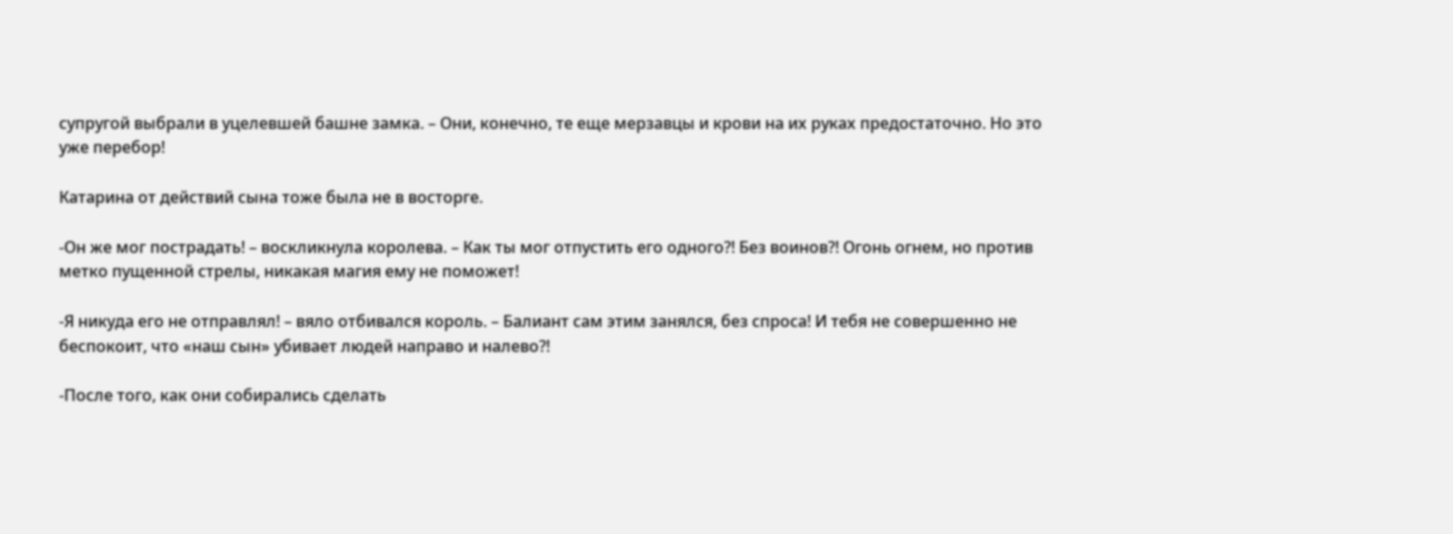супругой выбрали в уцелевшей башне замка. – Они, конечно, те еще мерзавцы и крови на их руках предостаточно. Но это уже перебор!

Катарина от действий сына тоже была не в восторге.

-Он же мог пострадать! – воскликнула королева. – Как ты мог отпустить его одного?! Без воинов?! Огонь огнем, но против метко пущенной стрелы, никакая магия ему не поможет!

-Я никуда его не отправлял! – вяло отбивался король. – Балиант сам этим занялся, без спроса! И тебя не совершенно не беспокоит, что «наш сын» убивает людей направо и налево?!

-После того, как они собирались сделать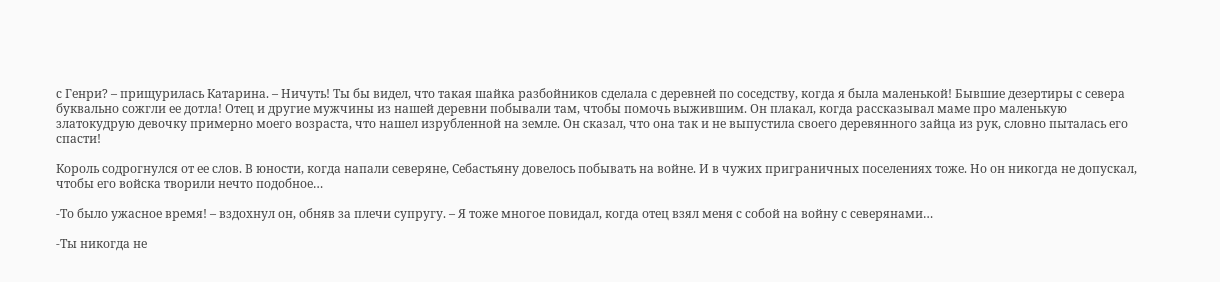с Генри? – прищурилась Катарина. – Ничуть! Ты бы видел, что такая шайка разбойников сделала с деревней по соседству, когда я была маленькой! Бывшие дезертиры с севера буквально сожгли ее дотла! Отец и другие мужчины из нашей деревни побывали там, чтобы помочь выжившим. Он плакал, когда рассказывал маме про маленькую златокудрую девочку примерно моего возраста, что нашел изрубленной на земле. Он сказал, что она так и не выпустила своего деревянного зайца из рук, словно пыталась его спасти!

Король содрогнулся от ее слов. В юности, когда напали северяне, Себастьяну довелось побывать на войне. И в чужих приграничных поселениях тоже. Но он никогда не допускал, чтобы его войска творили нечто подобное…

-То было ужасное время! – вздохнул он, обняв за плечи супругу. – Я тоже многое повидал, когда отец взял меня с собой на войну с северянами…

-Ты никогда не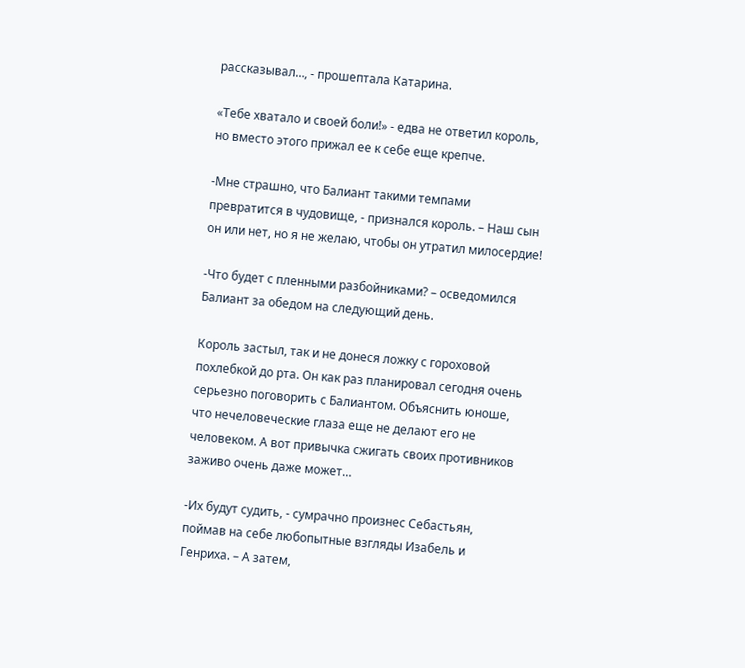рассказывал…, - прошептала Катарина.

«Тебе хватало и своей боли!» - едва не ответил король, но вместо этого прижал ее к себе еще крепче.

-Мне страшно, что Балиант такими темпами превратится в чудовище, - признался король. – Наш сын он или нет, но я не желаю, чтобы он утратил милосердие!

-Что будет с пленными разбойниками? – осведомился Балиант за обедом на следующий день.

Король застыл, так и не донеся ложку с гороховой похлебкой до рта. Он как раз планировал сегодня очень серьезно поговорить с Балиантом. Объяснить юноше, что нечеловеческие глаза еще не делают его не человеком. А вот привычка сжигать своих противников заживо очень даже может…

-Их будут судить, - сумрачно произнес Себастьян, поймав на себе любопытные взгляды Изабель и Генриха. – А затем,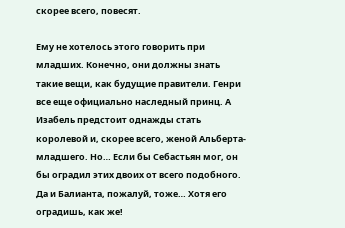скорее всего, повесят.

Ему не хотелось этого говорить при младших. Конечно, они должны знать такие вещи, как будущие правители. Генри все еще официально наследный принц. А Изабель предстоит однажды стать королевой и, скорее всего, женой Альберта-младшего. Но… Если бы Себастьян мог, он бы оградил этих двоих от всего подобного. Да и Балианта, пожалуй, тоже… Хотя его оградишь, как же!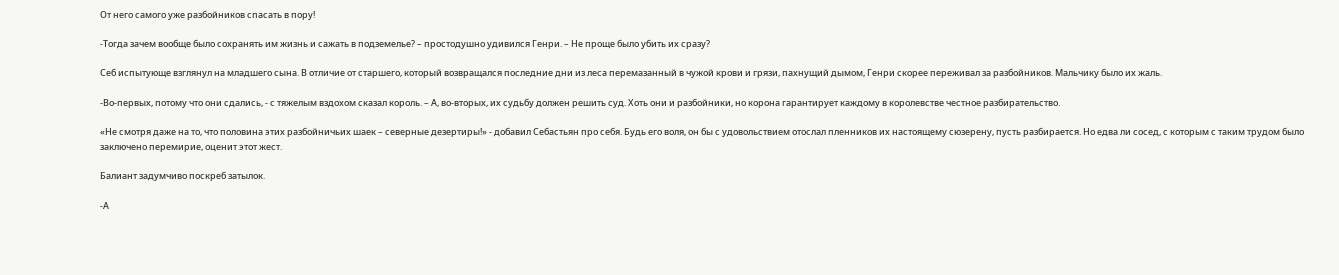От него самого уже разбойников спасать в пору!

-Тогда зачем вообще было сохранять им жизнь и сажать в подземелье? – простодушно удивился Генри. – Не проще было убить их сразу?

Себ испытующе взглянул на младшего сына. В отличие от старшего, который возвращался последние дни из леса перемазанный в чужой крови и грязи, пахнущий дымом, Генри скорее переживал за разбойников. Мальчику было их жаль.

-Во-первых, потому что они сдались, - с тяжелым вздохом сказал король. – А, во-вторых, их судьбу должен решить суд. Хоть они и разбойники, но корона гарантирует каждому в королевстве честное разбирательство.

«Не смотря даже на то, что половина этих разбойничьих шаек – северные дезертиры!» - добавил Себастьян про себя. Будь его воля, он бы с удовольствием отослал пленников их настоящему сюзерену, пусть разбирается. Но едва ли сосед, с которым с таким трудом было заключено перемирие, оценит этот жест.

Балиант задумчиво поскреб затылок.

-А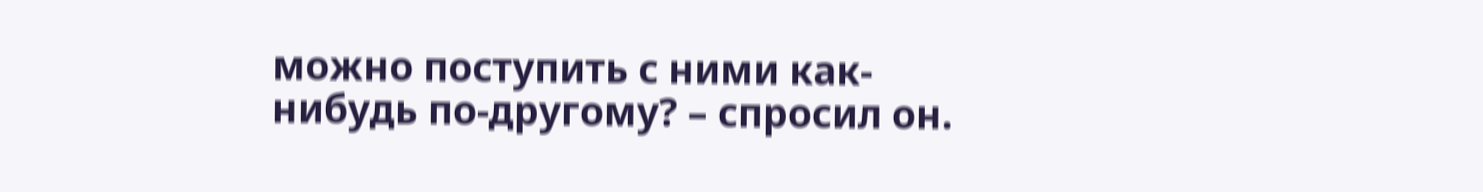можно поступить с ними как-нибудь по-другому? – спросил он.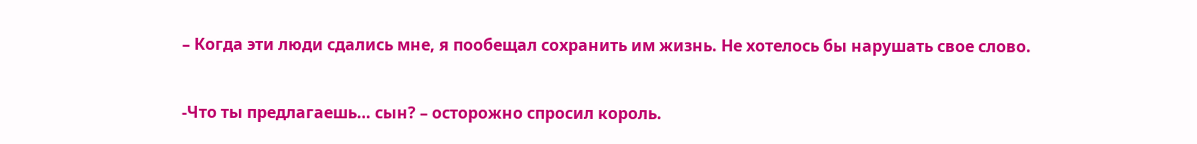– Когда эти люди сдались мне, я пообещал сохранить им жизнь. Не хотелось бы нарушать свое слово.

-Что ты предлагаешь… сын? – осторожно спросил король.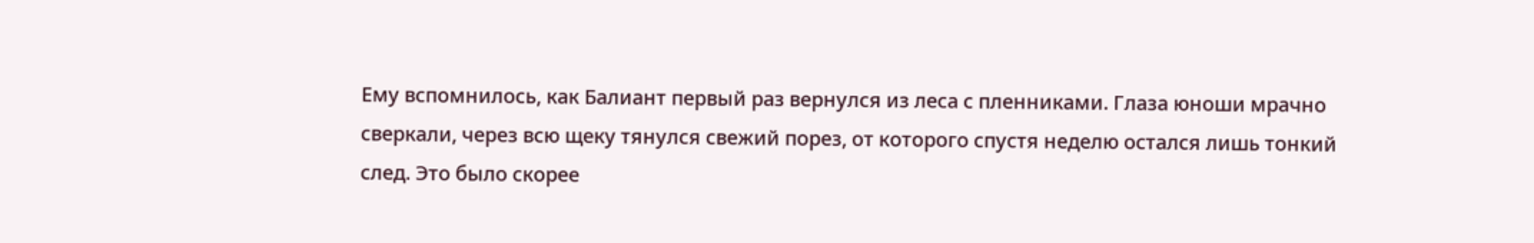Ему вспомнилось, как Балиант первый раз вернулся из леса с пленниками. Глаза юноши мрачно сверкали, через всю щеку тянулся свежий порез, от которого спустя неделю остался лишь тонкий след. Это было скорее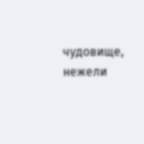чудовище, нежели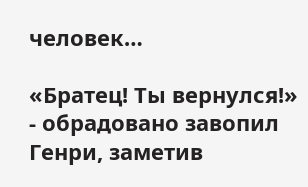человек…

«Братец! Ты вернулся!» - обрадовано завопил Генри, заметив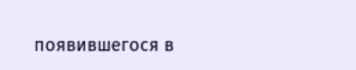появившегося в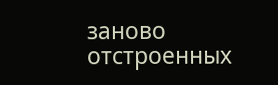заново отстроенных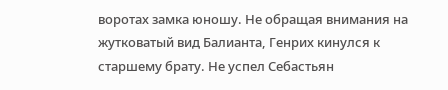воротах замка юношу. Не обращая внимания на жутковатый вид Балианта, Генрих кинулся к старшему брату. Не успел Себастьян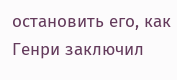остановить его, как Генри заключил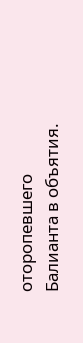оторопевшего Балианта в объятия.